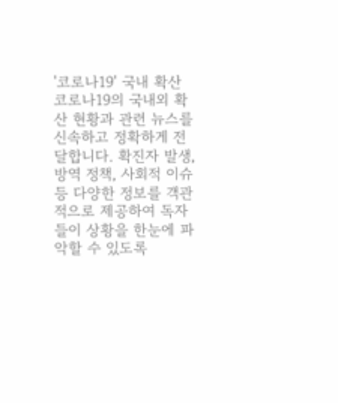'코로나19' 국내 확산
코로나19의 국내외 확산 현황과 관련 뉴스를 신속하고 정확하게 전달합니다. 확진자 발생, 방역 정책, 사회적 이슈 등 다양한 정보를 객관적으로 제공하여 독자들이 상황을 한눈에 파악할 수 있도록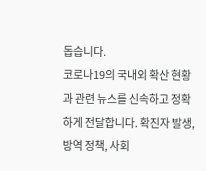돕습니다.
코로나19의 국내외 확산 현황과 관련 뉴스를 신속하고 정확하게 전달합니다. 확진자 발생, 방역 정책, 사회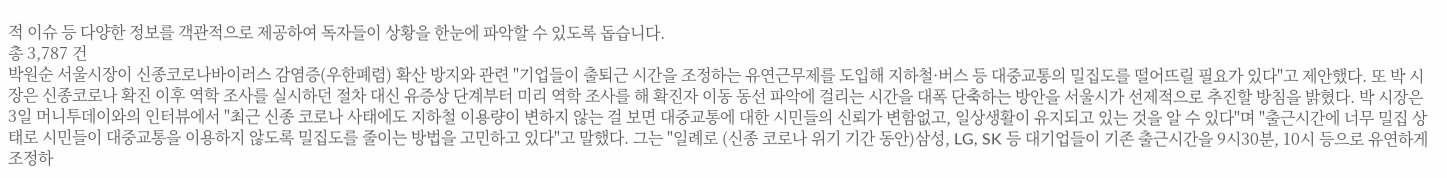적 이슈 등 다양한 정보를 객관적으로 제공하여 독자들이 상황을 한눈에 파악할 수 있도록 돕습니다.
총 3,787 건
박원순 서울시장이 신종코로나바이러스 감염증(우한폐렴) 확산 방지와 관련 "기업들이 출퇴근 시간을 조정하는 유연근무제를 도입해 지하철·버스 등 대중교통의 밀집도를 떨어뜨릴 필요가 있다"고 제안했다. 또 박 시장은 신종코로나 확진 이후 역학 조사를 실시하던 절차 대신 유증상 단계부터 미리 역학 조사를 해 확진자 이동 동선 파악에 걸리는 시간을 대폭 단축하는 방안을 서울시가 선제적으로 추진할 방침을 밝혔다. 박 시장은 3일 머니투데이와의 인터뷰에서 "최근 신종 코로나 사태에도 지하철 이용량이 변하지 않는 걸 보면 대중교통에 대한 시민들의 신뢰가 변함없고, 일상생활이 유지되고 있는 것을 알 수 있다"며 "출근시간에 너무 밀집 상태로 시민들이 대중교통을 이용하지 않도록 밀집도를 줄이는 방법을 고민하고 있다"고 말했다. 그는 "일례로 (신종 코로나 위기 기간 동안)삼성, LG, SK 등 대기업들이 기존 출근시간을 9시30분, 10시 등으로 유연하게 조정하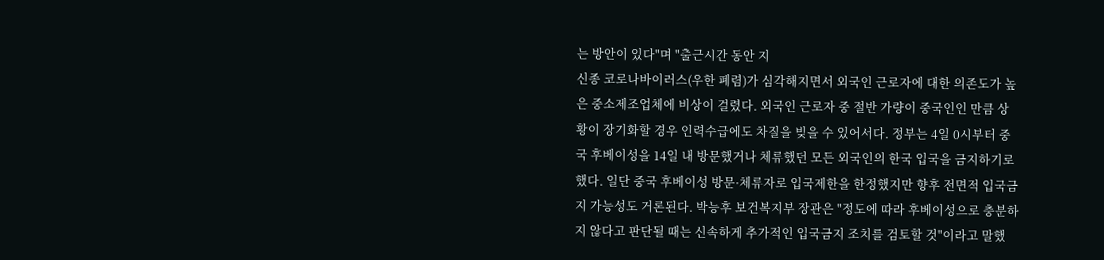는 방안이 있다"며 "출근시간 동안 지
신종 코로나바이러스(우한 폐렴)가 심각해지면서 외국인 근로자에 대한 의존도가 높은 중소제조업체에 비상이 걸렸다. 외국인 근로자 중 절반 가량이 중국인인 만큼 상황이 장기화할 경우 인력수급에도 차질을 빚을 수 있어서다. 정부는 4일 0시부터 중국 후베이성을 14일 내 방문했거나 체류했던 모든 외국인의 한국 입국을 금지하기로 했다. 일단 중국 후베이성 방문·체류자로 입국제한을 한정했지만 향후 전면적 입국금지 가능성도 거론된다. 박능후 보건복지부 장관은 "정도에 따라 후베이성으로 충분하지 않다고 판단될 때는 신속하게 추가적인 입국금지 조치를 검토할 것"이라고 말했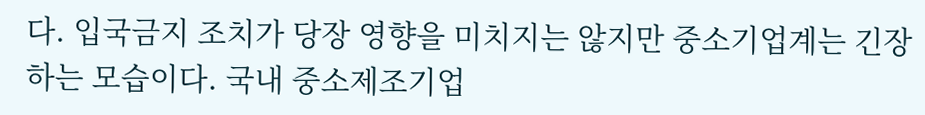다. 입국금지 조치가 당장 영향을 미치지는 않지만 중소기업계는 긴장하는 모습이다. 국내 중소제조기업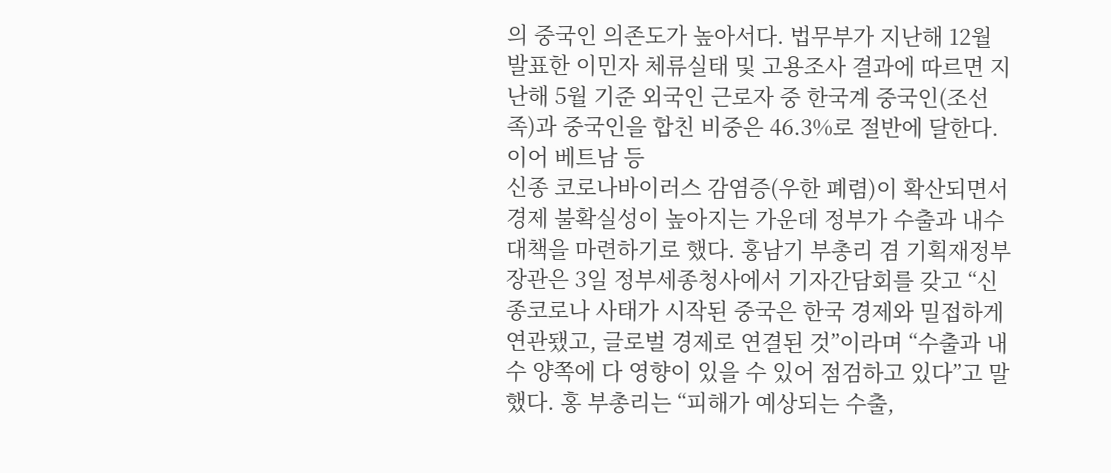의 중국인 의존도가 높아서다. 법무부가 지난해 12월 발표한 이민자 체류실태 및 고용조사 결과에 따르면 지난해 5월 기준 외국인 근로자 중 한국계 중국인(조선족)과 중국인을 합친 비중은 46.3%로 절반에 달한다. 이어 베트남 등
신종 코로나바이러스 감염증(우한 폐렴)이 확산되면서 경제 불확실성이 높아지는 가운데 정부가 수출과 내수 대책을 마련하기로 했다. 홍남기 부총리 겸 기획재정부 장관은 3일 정부세종청사에서 기자간담회를 갖고 “신종코로나 사태가 시작된 중국은 한국 경제와 밀접하게 연관됐고, 글로벌 경제로 연결된 것”이라며 “수출과 내수 양쪽에 다 영향이 있을 수 있어 점검하고 있다”고 말했다. 홍 부총리는 “피해가 예상되는 수출,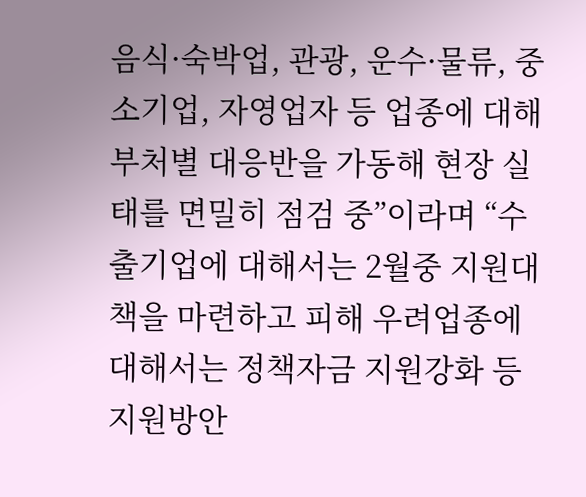음식·숙박업, 관광, 운수·물류, 중소기업, 자영업자 등 업종에 대해 부처별 대응반을 가동해 현장 실태를 면밀히 점검 중”이라며 “수출기업에 대해서는 2월중 지원대책을 마련하고 피해 우려업종에 대해서는 정책자금 지원강화 등 지원방안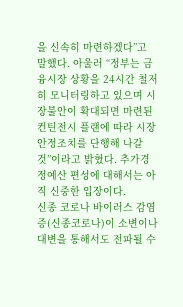을 신속히 마련하겠다”고 말했다. 아울러 “정부는 금융시장 상황을 24시간 철저히 모니터링하고 있으며 시장불안이 확대되면 마련된 컨틴전시 플랜에 따라 시장안정조치를 단행해 나갈 것”이라고 밝혔다. 추가경정예산 편성에 대해서는 아직 신중한 입장이다.
신종 코로나 바이러스 감염증(신종코로나)이 소변이나 대변을 통해서도 전파될 수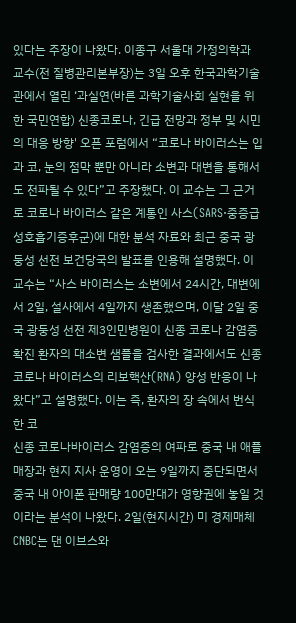있다는 주장이 나왔다. 이종구 서울대 가정의학과 교수(전 질병관리본부장)는 3일 오후 한국과학기술관에서 열린 ‘과실연(바른 과학기술사회 실현을 위한 국민연합) 신종코로나, 긴급 전망과 정부 및 시민의 대응 방향' 오픈 포럼에서 “코로나 바이러스는 입과 코, 눈의 점막 뿐만 아니라 소변과 대변을 통해서도 전파될 수 있다”고 주장했다. 이 교수는 그 근거로 코로나 바이러스 같은 계통인 사스(SARS·중증급성호흡기증후군)에 대한 분석 자료와 최근 중국 광둥성 선전 보건당국의 발표를 인용해 설명했다. 이 교수는 “사스 바이러스는 소변에서 24시간, 대변에서 2일, 설사에서 4일까지 생존했으며, 이달 2일 중국 광둥성 선전 제3인민병원이 신종 코로나 감염증 확진 환자의 대소변 샘플을 검사한 결과에서도 신종 코로나 바이러스의 리보핵산(RNA) 양성 반응이 나왔다”고 설명했다. 이는 즉, 환자의 장 속에서 번식한 코
신종 코로나바이러스 감염증의 여파로 중국 내 애플 매장과 현지 지사 운영이 오는 9일까지 중단되면서 중국 내 아이폰 판매량 100만대가 영향권에 놓일 것이라는 분석이 나왔다. 2일(현지시간) 미 경제매체 CNBC는 댄 이브스와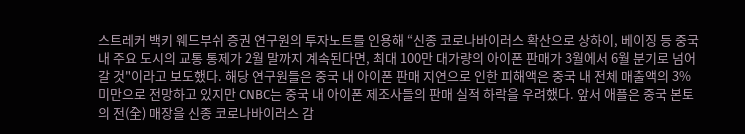스트레커 백키 웨드부쉬 증권 연구원의 투자노트를 인용해 “신종 코로나바이러스 확산으로 상하이, 베이징 등 중국 내 주요 도시의 교통 통제가 2월 말까지 계속된다면, 최대 100만 대가량의 아이폰 판매가 3월에서 6월 분기로 넘어갈 것"이라고 보도했다. 해당 연구원들은 중국 내 아이폰 판매 지연으로 인한 피해액은 중국 내 전체 매출액의 3% 미만으로 전망하고 있지만 CNBC는 중국 내 아이폰 제조사들의 판매 실적 하락을 우려했다. 앞서 애플은 중국 본토의 전(全) 매장을 신종 코로나바이러스 감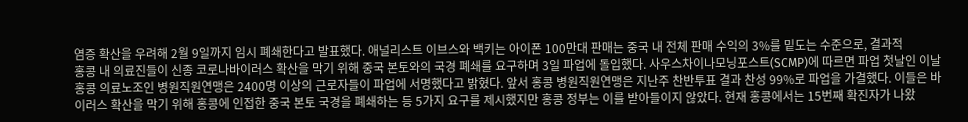염증 확산을 우려해 2월 9일까지 임시 폐쇄한다고 발표했다. 애널리스트 이브스와 백키는 아이폰 100만대 판매는 중국 내 전체 판매 수익의 3%를 밑도는 수준으로, 결과적
홍콩 내 의료진들이 신종 코로나바이러스 확산을 막기 위해 중국 본토와의 국경 폐쇄를 요구하며 3일 파업에 돌입했다. 사우스차이나모닝포스트(SCMP)에 따르면 파업 첫날인 이날 홍콩 의료노조인 병원직원연맹은 2400명 이상의 근로자들이 파업에 서명했다고 밝혔다. 앞서 홍콩 병원직원연맹은 지난주 찬반투표 결과 찬성 99%로 파업을 가결했다. 이들은 바이러스 확산을 막기 위해 홍콩에 인접한 중국 본토 국경을 폐쇄하는 등 5가지 요구를 제시했지만 홍콩 정부는 이를 받아들이지 않았다. 현재 홍콩에서는 15번째 확진자가 나왔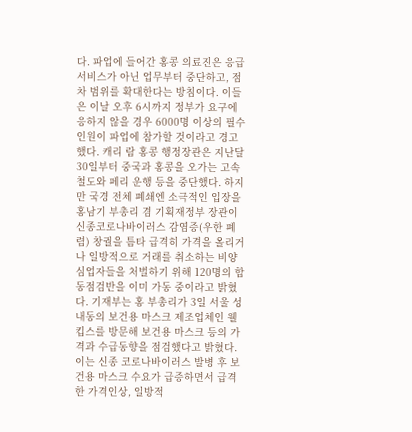다. 파업에 들어간 홍콩 의료진은 응급 서비스가 아닌 업무부터 중단하고, 점차 범위를 확대한다는 방침이다. 이들은 이날 오후 6시까지 정부가 요구에 응하지 않을 경우 6000명 이상의 필수 인원이 파업에 참가할 것이라고 경고했다. 캐리 람 홍콩 행정장관은 지난달 30일부터 중국과 홍콩을 오가는 고속철도와 페리 운행 등을 중단했다. 하지만 국경 전체 폐쇄엔 소극적인 입장을
홍남기 부총리 겸 기획재정부 장관이 신종코로나바이러스 감염증(우한 폐렴) 창궐을 틈타 급격히 가격을 올리거나 일방적으로 거래를 취소하는 비양심업자들을 처벌하기 위해 120명의 합동점검반을 이미 가동 중이라고 밝혔다. 기재부는 홍 부총리가 3일 서울 성내동의 보건용 마스크 제조업체인 웰킵스를 방문해 보건용 마스크 등의 가격과 수급동향을 점검했다고 밝혔다. 이는 신종 코로나바이러스 발병 후 보건용 마스크 수요가 급증하면서 급격한 가격인상, 일방적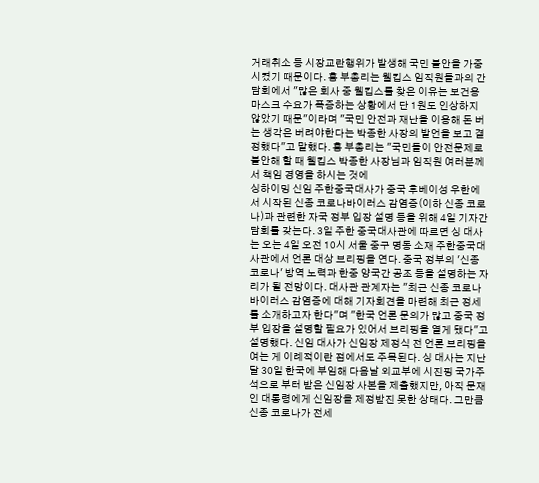거래취소 등 시장교란행위가 발생해 국민 불안을 가중시켰기 때문이다. 홍 부총리는 웰킵스 임직원들과의 간담회에서 "많은 회사 중 웰킵스를 찾은 이유는 보건용 마스크 수요가 폭증하는 상황에서 단 1원도 인상하지 않았기 때문"이라며 "국민 안전과 재난을 이용해 돈 버는 생각은 버려야한다는 박종한 사장의 발언을 보고 결정했다"고 말했다. 홍 부총리는 "국민들이 안전문제로 불안해 할 때 웰킵스 박종한 사장님과 임직원 여러분께서 책임 경영을 하시는 것에
싱하이밍 신임 주한중국대사가 중국 후베이성 우한에서 시작된 신종 코로나바이러스 감염증(이하 신종 코로나)과 관련한 자국 정부 입장 설명 등을 위해 4일 기자간담회를 갖는다. 3일 주한 중국대사관에 따르면 싱 대사는 오는 4일 오전 10시 서울 중구 명동 소재 주한중국대사관에서 언론 대상 브리핑을 연다. 중국 정부의 '신종 코로나' 방역 노력과 한중 양국간 공조 등을 설명하는 자리가 될 전망이다. 대사관 관계자는 "최근 신종 코로나바이러스 감염증에 대해 기자회견을 마련해 최근 정세를 소개하고자 한다"며 "한국 언론 문의가 많고 중국 정부 입장을 설명할 필요가 있어서 브리핑을 열게 됐다"고 설명했다. 신임 대사가 신임장 제정식 전 언론 브리핑을 여는 게 이례적이란 점에서도 주목된다. 싱 대사는 지난달 30일 한국에 부임해 다음날 외교부에 시진핑 국가주석으로 부터 받은 신임장 사본을 제출했지만, 아직 문재인 대통령에게 신임장을 제정받진 못한 상태다. 그만큼 신종 코로나가 전세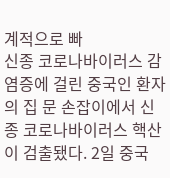계적으로 빠
신종 코로나바이러스 감염증에 걸린 중국인 환자의 집 문 손잡이에서 신종 코로나바이러스 핵산이 검출됐다. 2일 중국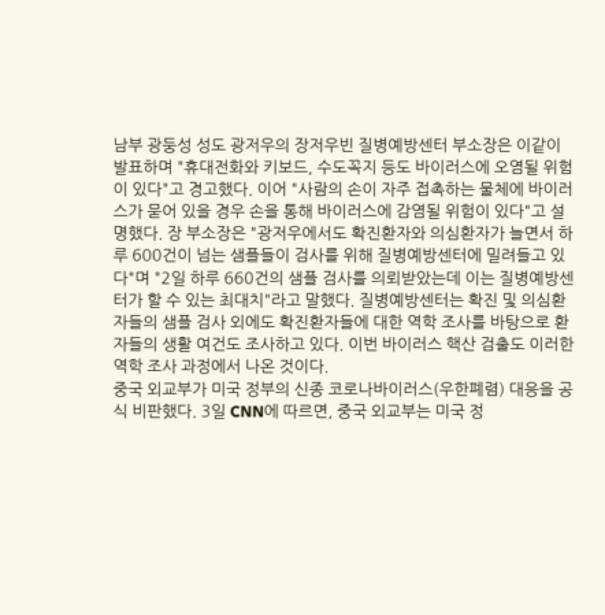남부 광둥성 성도 광저우의 장저우빈 질병예방센터 부소장은 이같이 발표하며 "휴대전화와 키보드, 수도꼭지 등도 바이러스에 오염될 위험이 있다"고 경고했다. 이어 "사람의 손이 자주 접촉하는 물체에 바이러스가 묻어 있을 경우 손을 통해 바이러스에 감염될 위험이 있다"고 설명했다. 장 부소장은 "광저우에서도 확진환자와 의심환자가 늘면서 하루 600건이 넘는 샘플들이 검사를 위해 질병예방센터에 밀려들고 있다"며 "2일 하루 660건의 샘플 검사를 의뢰받았는데 이는 질병예방센터가 할 수 있는 최대치"라고 말했다. 질병예방센터는 확진 및 의심환자들의 샘플 검사 외에도 확진환자들에 대한 역학 조사를 바탕으로 환자들의 생활 여건도 조사하고 있다. 이번 바이러스 핵산 검출도 이러한 역학 조사 과정에서 나온 것이다.
중국 외교부가 미국 정부의 신종 코로나바이러스(우한폐렴) 대응을 공식 비판했다. 3일 CNN에 따르면, 중국 외교부는 미국 정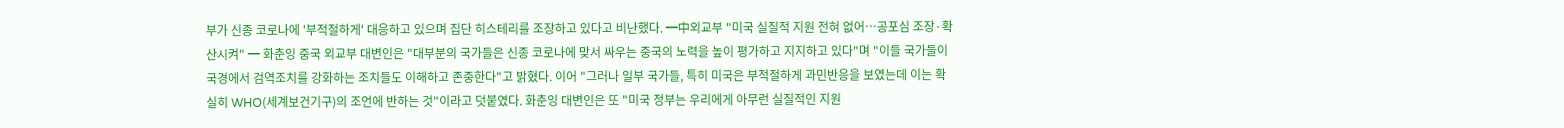부가 신종 코로나에 '부적절하게' 대응하고 있으며 집단 히스테리를 조장하고 있다고 비난했다. ━中외교부 "미국 실질적 지원 전혀 없어…공포심 조장·확산시켜" ━ 화춘잉 중국 외교부 대변인은 "대부분의 국가들은 신종 코로나에 맞서 싸우는 중국의 노력을 높이 평가하고 지지하고 있다"며 "이들 국가들이 국경에서 검역조치를 강화하는 조치들도 이해하고 존중한다"고 밝혔다. 이어 "그러나 일부 국가들, 특히 미국은 부적절하게 과민반응을 보였는데 이는 확실히 WHO(세계보건기구)의 조언에 반하는 것"이라고 덧붙였다. 화춘잉 대변인은 또 "미국 정부는 우리에게 아무런 실질적인 지원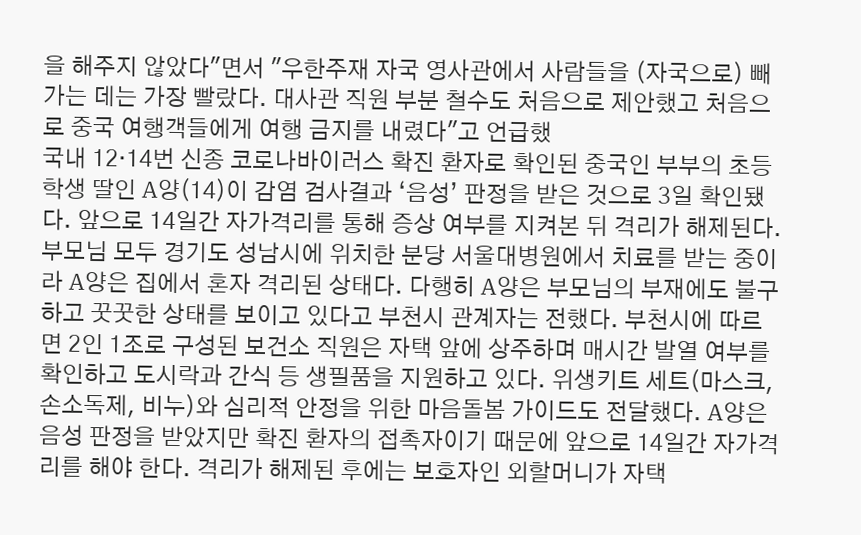을 해주지 않았다"면서 "우한주재 자국 영사관에서 사람들을 (자국으로) 빼가는 데는 가장 빨랐다. 대사관 직원 부분 철수도 처음으로 제안했고 처음으로 중국 여행객들에게 여행 금지를 내렸다"고 언급했
국내 12·14번 신종 코로나바이러스 확진 환자로 확인된 중국인 부부의 초등학생 딸인 A양(14)이 감염 검사결과 ‘음성’ 판정을 받은 것으로 3일 확인됐다. 앞으로 14일간 자가격리를 통해 증상 여부를 지켜본 뒤 격리가 해제된다. 부모님 모두 경기도 성남시에 위치한 분당 서울대병원에서 치료를 받는 중이라 A양은 집에서 혼자 격리된 상태다. 다행히 A양은 부모님의 부재에도 불구하고 꿋꿋한 상태를 보이고 있다고 부천시 관계자는 전했다. 부천시에 따르면 2인 1조로 구성된 보건소 직원은 자택 앞에 상주하며 매시간 발열 여부를 확인하고 도시락과 간식 등 생필품을 지원하고 있다. 위생키트 세트(마스크, 손소독제, 비누)와 심리적 안정을 위한 마음돌봄 가이드도 전달했다. A양은 음성 판정을 받았지만 확진 환자의 접촉자이기 때문에 앞으로 14일간 자가격리를 해야 한다. 격리가 해제된 후에는 보호자인 외할머니가 자택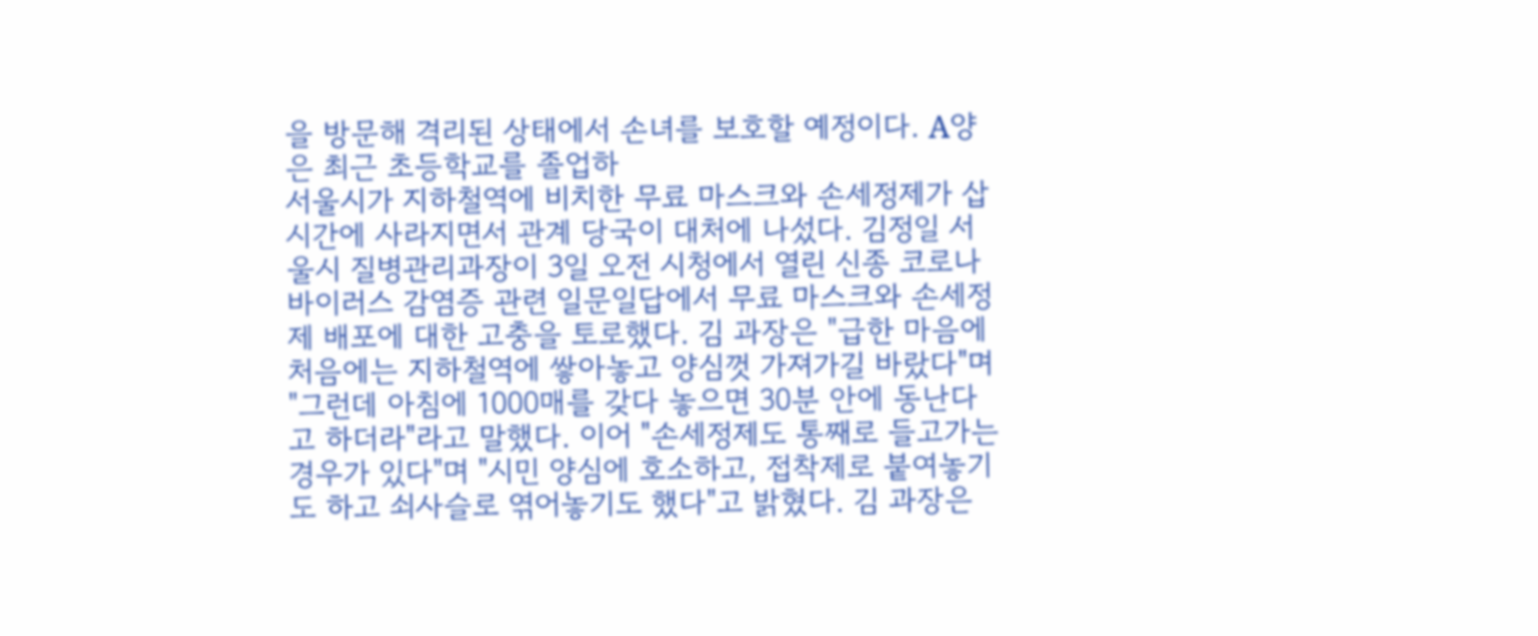을 방문해 격리된 상태에서 손녀를 보호할 예정이다. A양은 최근 초등학교를 졸업하
서울시가 지하철역에 비치한 무료 마스크와 손세정제가 삽시간에 사라지면서 관계 당국이 대처에 나섰다. 김정일 서울시 질병관리과장이 3일 오전 시청에서 열린 신종 코로나바이러스 감염증 관련 일문일답에서 무료 마스크와 손세정제 배포에 대한 고충을 토로했다. 김 과장은 "급한 마음에 처음에는 지하철역에 쌓아놓고 양심껏 가져가길 바랐다"며 "그런데 아침에 1000매를 갖다 놓으면 30분 안에 동난다고 하더라"라고 말했다. 이어 "손세정제도 통째로 들고가는 경우가 있다"며 "시민 양심에 호소하고, 접착제로 붙여놓기도 하고 쇠사슬로 엮어놓기도 했다"고 밝혔다. 김 과장은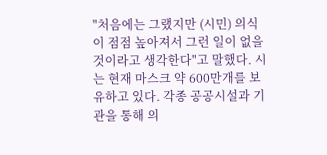"처음에는 그랬지만 (시민) 의식이 점점 높아져서 그런 일이 없을 것이라고 생각한다"고 말했다. 시는 현재 마스크 약 600만개를 보유하고 있다. 각종 공공시설과 기관을 통해 의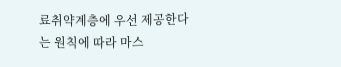료취약계층에 우선 제공한다는 원칙에 따라 마스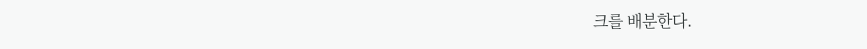크를 배분한다.